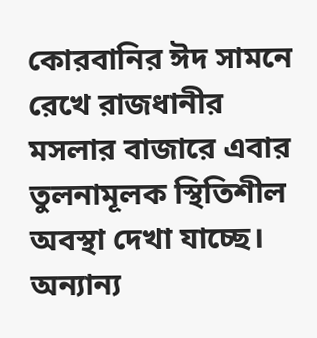কোরবানির ঈদ সামনে রেখে রাজধানীর মসলার বাজারে এবার তুলনামূলক স্থিতিশীল অবস্থা দেখা যাচ্ছে। অন্যান্য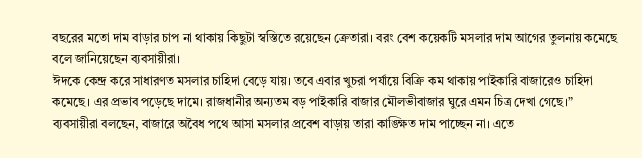বছরের মতো দাম বাড়ার চাপ না থাকায় কিছুটা স্বস্তিতে রয়েছেন ক্রেতারা। বরং বেশ কয়েকটি মসলার দাম আগের তুলনায় কমেছে বলে জানিয়েছেন ব্যবসায়ীরা।
ঈদকে কেন্দ্র করে সাধারণত মসলার চাহিদা বেড়ে যায়। তবে এবার খুচরা পর্যায়ে বিক্রি কম থাকায় পাইকারি বাজারেও চাহিদা কমেছে। এর প্রভাব পড়েছে দামে। রাজধানীর অন্যতম বড় পাইকারি বাজার মৌলভীবাজার ঘুরে এমন চিত্র দেখা গেছে।”
ব্যবসায়ীরা বলছেন, বাজারে অবৈধ পথে আসা মসলার প্রবেশ বাড়ায় তারা কাঙ্ক্ষিত দাম পাচ্ছেন না। এতে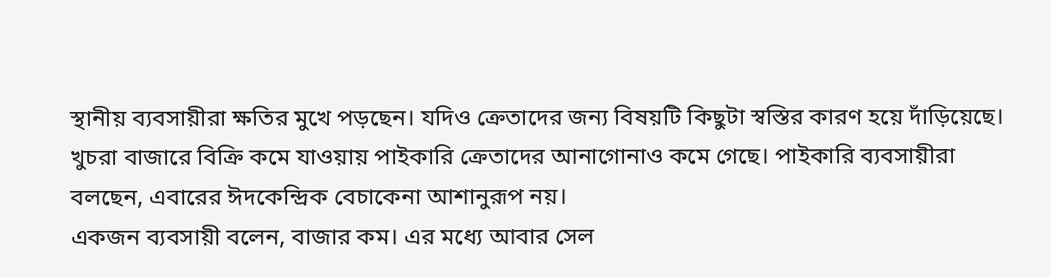স্থানীয় ব্যবসায়ীরা ক্ষতির মুখে পড়ছেন। যদিও ক্রেতাদের জন্য বিষয়টি কিছুটা স্বস্তির কারণ হয়ে দাঁড়িয়েছে।
খুচরা বাজারে বিক্রি কমে যাওয়ায় পাইকারি ক্রেতাদের আনাগোনাও কমে গেছে। পাইকারি ব্যবসায়ীরা বলছেন, এবারের ঈদকেন্দ্রিক বেচাকেনা আশানুরূপ নয়।
একজন ব্যবসায়ী বলেন, বাজার কম। এর মধ্যে আবার সেল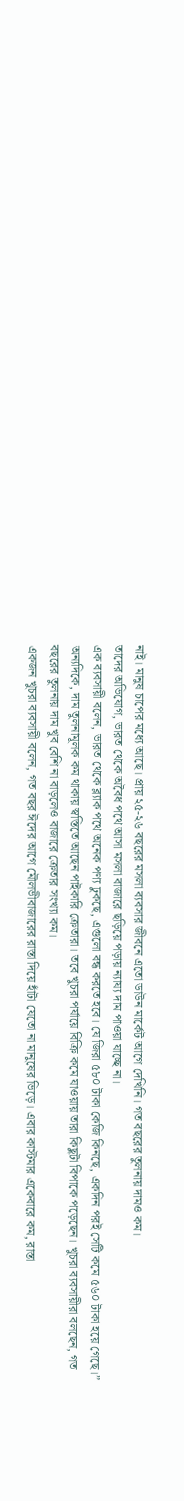নাই। মানুষ চাপের মধ্যে আছে। প্রায় ২৫-২৬ বছরের মসলা ব্যবসার জীবনে এতো ডাউন মার্কেট আগে দেখিনি। গত বছরের তুলনায় দামও কম।
তাদের অভিযোগ, ভারত থেকে অবৈধ পথে আসা মসলা বাজারে ছড়িয়ে পড়ায় ন্যায্য দাম পাওয়া যাচ্ছে না।
এক ব্যবসায়ী বলেন, ভারত থেকে ব্ল্যাক পথে অনেক পণ্য ঢুকছে, এগুলো বন্ধ করতে হবে। যে জিরা ৫৮০ টাকা কেজি কিনছে, একদিন পরই সেটি কমে ৫৬০ টাকা হয়ে গেছে।”
অন্যদিকে, দাম তুলনামূলক কম থাকায় স্বস্তিতে আছেন পাইকারি ক্রেতারা। তবে খুচরা পর্যায়ে বিক্রি কমে যাওয়ায় তারা কিছুটা বিপাকে পড়েছেন। খুচরা ব্যবসায়ীরা বলছেন, গত বছরের তুলনায় দাম খুব বেশি না বাড়লেও বাজারে ক্রেতার সংখ্যা কম।
একজন খুচরা ব্যবসায়ী বলেন, গত বছর ঈদের আগে মৌলভীবাজারের রাস্তা দিয়ে হাঁটা যেতো না মানুষের ভিড়ে। এবার কাস্টমার একেবারে কম, রাস্তা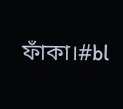ফাঁকা।#bl